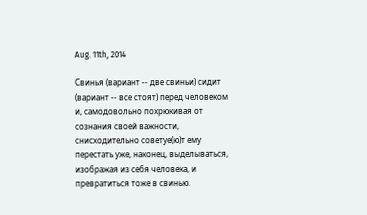Aug. 11th, 2014

Свинья (вариант -- две свиньи) сидит (вариант -- все стоят) перед человеком и, самодовольно пoxрюкивая от сознания своей важности, снисходительно советуе(ю)т ему перестать уже, наконец, выделываться, изображая из себя человека, и превратиться тоже в свинью.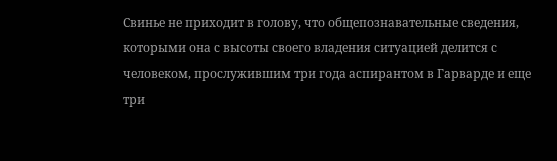Свинье не приходит в голову, что общепознавательные сведения, которыми она с высоты своего владения ситуацией делится с человеком, прослужившим три года аспирантом в Гарварде и еще три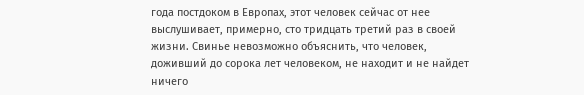года постдоком в Европах, этот человек сейчас от нее выслушивает, примерно, сто тридцать третий раз в своей жизни. Свинье невозможно объяснить, что человек, доживший до сорока лет человеком, не находит и не найдет ничего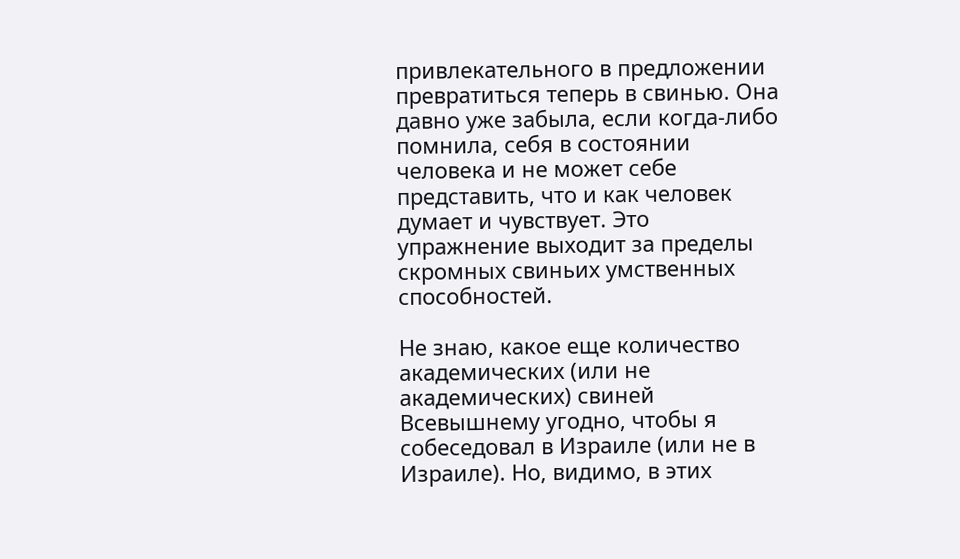привлекательного в предложении превратиться теперь в свинью. Она давно уже забыла, если когда-либо помнила, себя в состоянии человека и не может себе представить, что и как человек думает и чувствует. Это упражнение выходит за пределы скромных свиньих умственных способностей.

Не знаю, какое еще количество академических (или не академических) свиней Всевышнему угодно, чтобы я собеседовал в Израиле (или не в Израиле). Но, видимо, в этих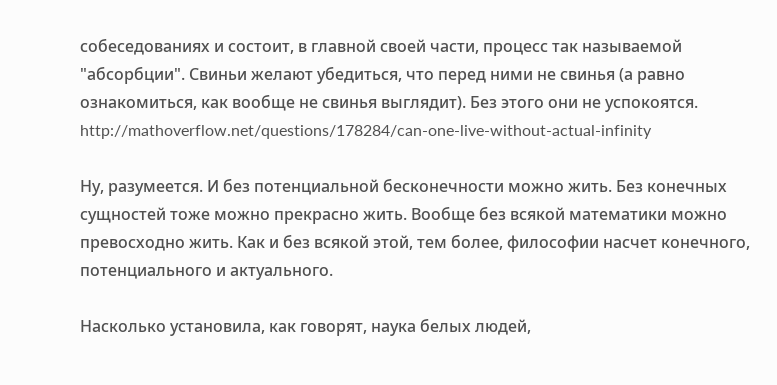собеседованиях и состоит, в главной своей части, процесс так называемой "абсорбции". Свиньи желают убедиться, что перед ними не свинья (а равно ознакомиться, как вообще не свинья выглядит). Без этого они не успокоятся.
http://mathoverflow.net/questions/178284/can-one-live-without-actual-infinity

Ну, разумеется. И без потенциальной бесконечности можно жить. Без конечных сущностей тоже можно прекрасно жить. Вообще без всякой математики можно превосходно жить. Как и без всякой этой, тем более, философии насчет конечного, потенциального и актуального.

Насколько установила, как говорят, наука белых людей,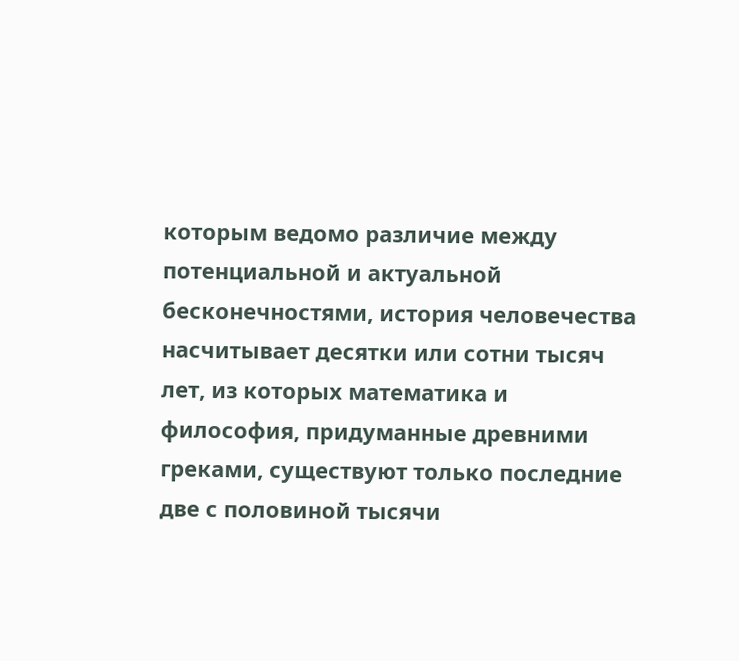которым ведомо различие между потенциальной и актуальной бесконечностями, история человечества насчитывает десятки или сотни тысяч лет, из которых математика и философия, придуманные древними греками, существуют только последние две с половиной тысячи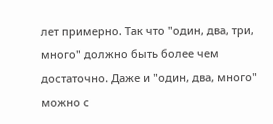лет примерно. Так что "один, два, три, много" должно быть более чем достаточно. Даже и "один, два, много" можно с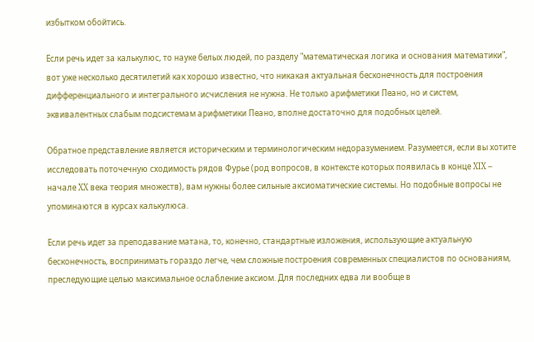избытком обойтись.

Если речь идет за калькулюс, то науке белых людей, по разделу "математическая логика и основания математики", вот уже несколько десятилетий как хорошо известно, что никакая актуальная бесконечность для построения дифференциального и интегрального исчисления не нужна. Не только арифметики Пеано, но и систем, эквивалентных слабым подсистемам арифметики Пеано, вполне достаточно для подобных целей.

Обратное представление является историческим и терминологическим недоразумением. Разумеется, если вы хотите исследовать поточечную сходимость рядов Фурье (род вопросов, в контексте которых появилась в конце XIX -- начале XX века теория множеств), вам нужны более сильные аксиоматические системы. Но подобные вопросы не упоминаются в курсах калькулюса.

Если речь идет за преподавание матана, то, конечно, стандартные изложения, использующие актуальную бесконечность, воспринимать гораздо легче, чем сложные построения современных специалистов по основаниям, преследующие целью максимальное ослабление аксиом. Для последних едва ли вообще в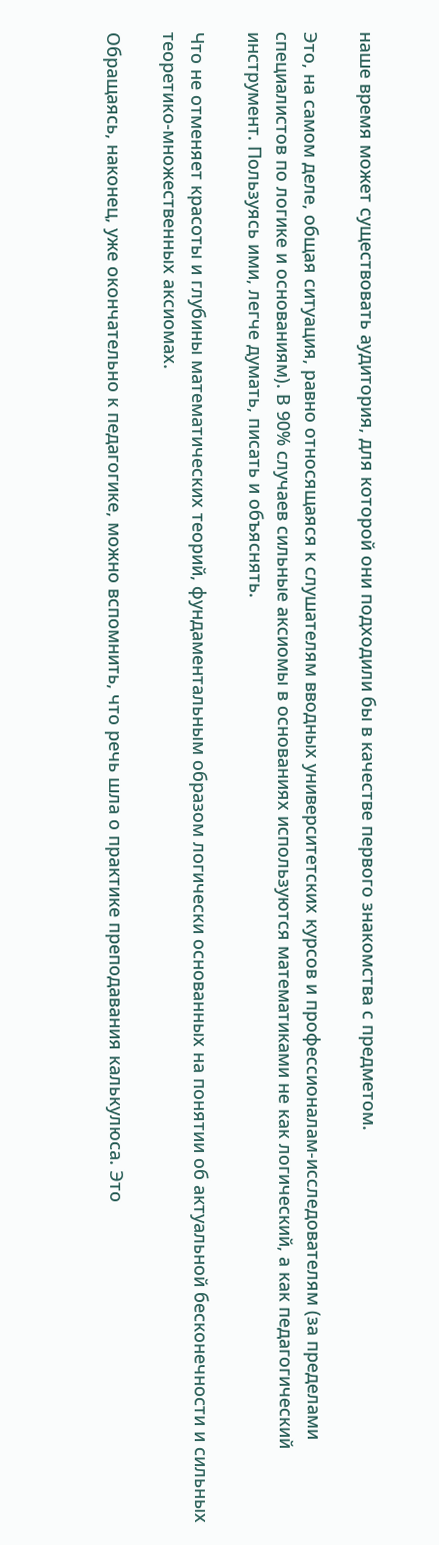наше время может существовать аудитория, для которой они подходили бы в качестве первого знакомства с предметом.

Это, на самом деле, общая ситуация, равно относящаяся к слушателям вводных университетских курсов и профессионалам-исследователям (за пределами специалистов по логике и основаниям). В 90% случаев сильные аксиомы в основаниях используются математиками не как логический, а как педагогический инструмент. Пользуясь ими, легче думать, писать и объяснять.

Что не отменяет красоты и глубины математических теорий, фундаментальным образом логически основанных на понятии об актуальной бесконечности и сильных теоретико-множественных аксиомах.

Обращаясь, наконец, уже окончательно к педагогике, можно вспомнить, что речь шла о практике преподавания калькулюса. Это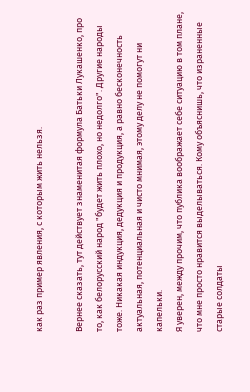как раз пример явления, с которым жить нельзя.

Вернее сказать, тут действует знаменитая формула Батьки Лукашенко, про то, как белорусский народ "будет жить плохо, но недолго". Другие народы тоже. Никакая индукция, дедукция и продукция, а равно бесконечность актуальная, потенциальная и чисто мнимая, этому делу не помогут ни капельки.
Я уверен, между прочим, что публика воображает себе ситуацию в том плане, что мне просто нравится выделываться. Кому объяснишь, что израненные старые солдаты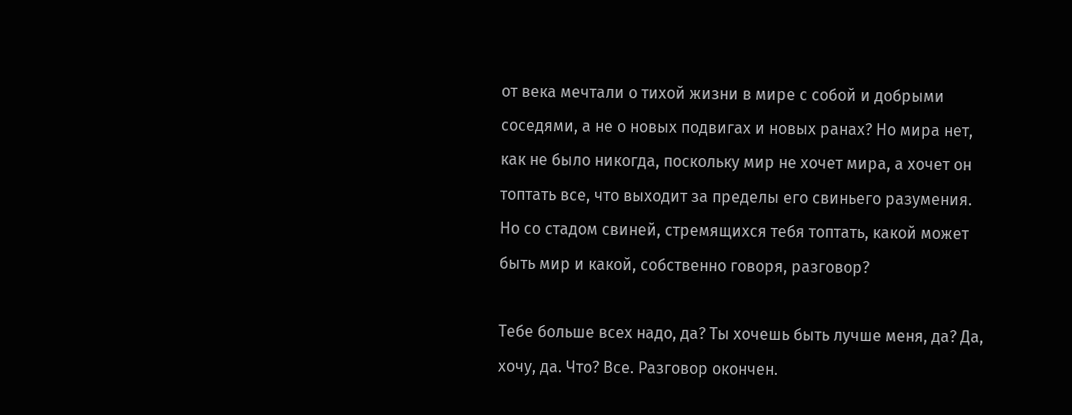от века мечтали о тихой жизни в мире с собой и добрыми соседями, а не о новых подвигах и новых ранах? Но мира нет, как не было никогда, поскольку мир не хочет мира, а хочет он топтать все, что выходит за пределы его свиньего разумения. Но со стадом свиней, стремящихся тебя топтать, какой может быть мир и какой, собственно говоря, разговор?

Тебе больше всех надо, да? Ты хочешь быть лучше меня, да? Да, хочу, да. Что? Все. Разговор окончен.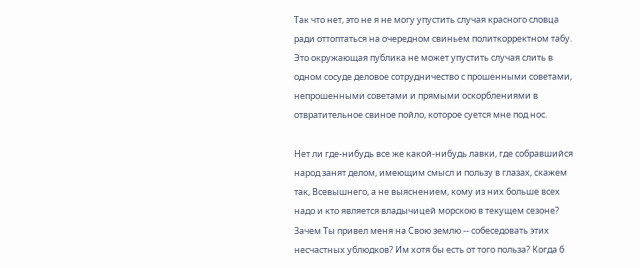Так что нет, это не я не могу упустить случая красного словца ради оттоптаться на очередном свиньем политкорректном табу. Это окружающая публика не может упустить случая слить в одном сосуде деловое сотрудничество с прошенными советами, непрошенными советами и прямыми оскорблениями в отвратительное свиное пойло, которое суется мне под нос.

Нет ли где-нибудь все же какой-нибудь лавки, где собравшийся народ занят делом, имеющим смысл и пользу в глазах, скажем так, Всевышнего, а не выяснением, кому из них больше всех надо и кто является владычицей морскою в текущем сезоне? Зачем Ты привел меня на Свою землю -- собеседовать этих несчастных ублюдков? Им хотя бы есть от того польза? Когда б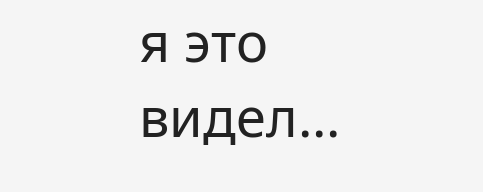я это видел...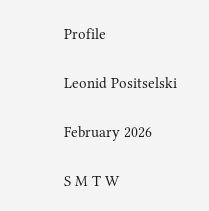Profile

Leonid Positselski

February 2026

S M T W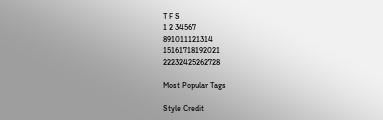T F S
1 2 34567
891011121314
15161718192021
22232425262728

Most Popular Tags

Style Credit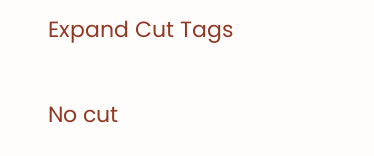Expand Cut Tags

No cut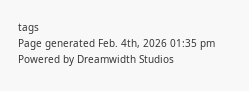tags
Page generated Feb. 4th, 2026 01:35 pm
Powered by Dreamwidth Studios